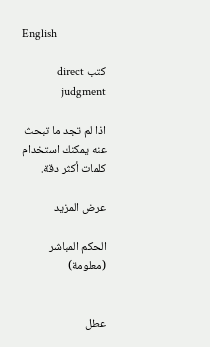English

كتب direct judgment

اذا لم تجد ما تبحث عنه يمكنك استخدام كلمات أكثر دقة.

عرض المزيد

الحكم المباشر (معلومة)


عطل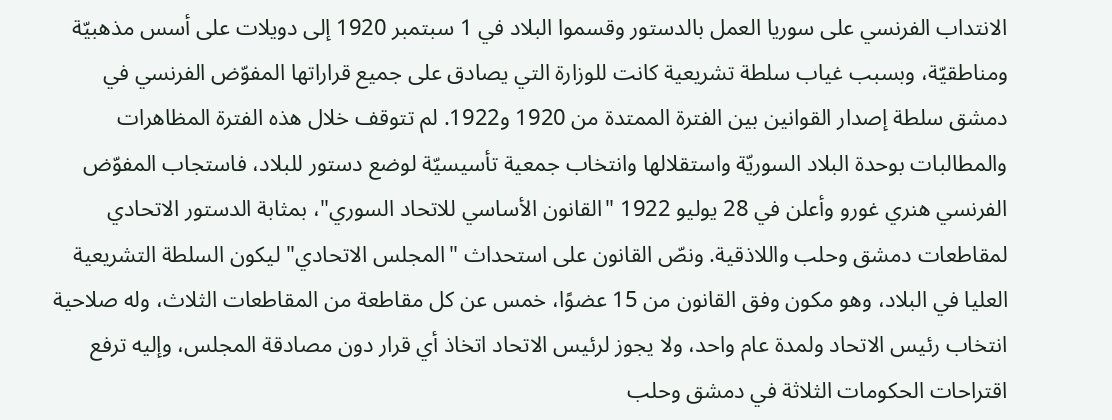الانتداب الفرنسي على سوريا العمل بالدستور وقسموا البلاد في 1 سبتمبر 1920 إلى دويلات على أسس مذهبيّة ومناطقيّة، وبسبب غياب سلطة تشريعية كانت للوزارة التي يصادق على جميع قراراتها المفوّض الفرنسي في دمشق سلطة إصدار القوانين بين الفترة الممتدة من 1920 و1922. لم تتوقف خلال هذه الفترة المظاهرات والمطالبات بوحدة البلاد السوريّة واستقلالها وانتخاب جمعية تأسيسيّة لوضع دستور للبلاد، فاستجاب المفوّض الفرنسي هنري غورو وأعلن في 28 يوليو 1922 "القانون الأساسي للاتحاد السوري"، بمثابة الدستور الاتحادي لمقاطعات دمشق وحلب واللاذقية. ونصّ القانون على استحداث "المجلس الاتحادي" ليكون السلطة التشريعية العليا في البلاد، وهو مكون وفق القانون من 15 عضوًا، خمس عن كل مقاطعة من المقاطعات الثلاث، وله صلاحية انتخاب رئيس الاتحاد ولمدة عام واحد، ولا يجوز لرئيس الاتحاد اتخاذ أي قرار دون مصادقة المجلس، وإليه ترفع اقتراحات الحكومات الثلاثة في دمشق وحلب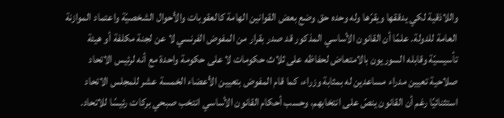واللاذقية لكي يدققها ويقرّها وله وحده حق وضع بعض القوانين الهامة كالعقوبات والأحوال الشخصيّة واعتماد الموازنة العامة للدولة. علمًا أن القانون الأساسي المذكور قد صدر بقرار من المفوض الفرنسي لا عن لجنة مكلفة أو هيئة تأسيسيّة وقابله السوريون بالامتعاض لحفاظه على ثلاث حكومات لا على حكومة واحدة مع أنه لرئيس الاتحاد صلاحية تعيين مدراء مساعدين له بمثابة وزراء، كما قام المفوض بتعيين الأعضاء الخمسة عشر للمجلس الاتحاد استثنائيًا رغم أن القانون ينصّ على انتخابهم، وحسب أحكام القانون الأساسي انتخب صبحي بركات رئيسًا للاتحاد.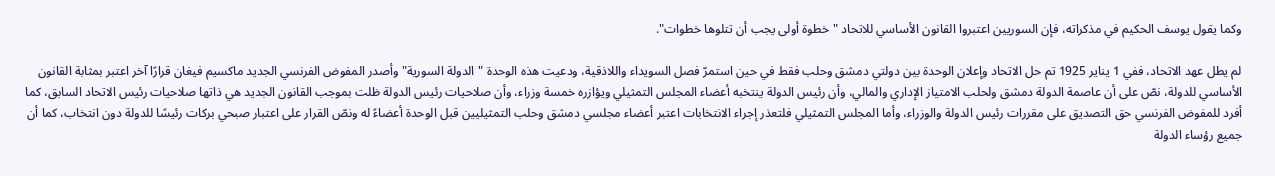وكما يقول يوسف الحكيم في مذكراته، فإن السوريين اعتبروا القانون الأساسي للاتحاد "خطوة أولى يجب أن تتلوها خطوات".

لم يطل عهد الاتحاد، ففي 1 يناير 1925 تم حل الاتحاد وإعلان الوحدة بين دولتي دمشق وحلب فقط في حين استمرّ فصل السويداء واللاذقية، ودعيت هذه الوحدة "الدولة السورية" وأصدر المفوض الفرنسي الجديد ماكسيم فيغان قرارًا آخر اعتبر بمثابة القانون الأساسي للدولة، نصّ على أن عاصمة الدولة دمشق ولحلب الامتياز الإداري والمالي، وأن رئيس الدولة ينتخبه أعضاء المجلس التمثيلي ويؤازره خمسة وزراء، وأن صلاحيات رئيس الدولة ظلت بموجب القانون الجديد هي ذاتها صلاحيات رئيس الاتحاد السابق، كما أفرد للمفوض الفرنسي حق التصديق على مقررات رئيس الدولة والوزراء، وأما المجلس التمثيلي فلتعذر إجراء الانتخابات اعتبر أعضاء مجلسي دمشق وحلب التمثيليين قبل الوحدة أعضاءً له ونصّ القرار على اعتبار صبحي بركات رئيسًا للدولة دون انتخاب، كما أن جميع رؤساء الدولة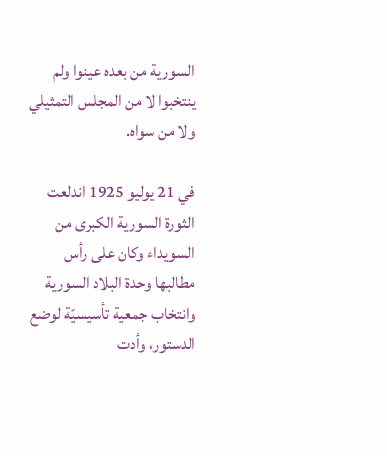السورية من بعده عينوا ولم ينتخبوا لا من المجلس التمثيلي ولا من سواه.

في 21 يوليو 1925 اندلعت الثورة السورية الكبرى من السويداء وكان على رأس مطالبها وحدة البلاد السورية وانتخاب جمعية تأسيسيّة لوضع الدستور، وأدت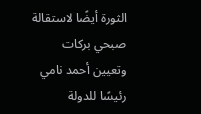الثورة أيضًا لاستقالة صبحي بركات وتعيين أحمد نامي رئيسًا للدولة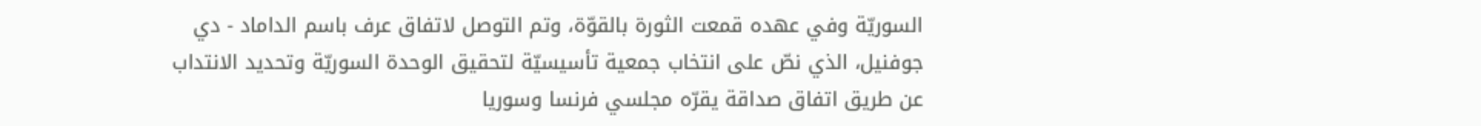السوريّة وفي عهده قمعت الثورة بالقوّة، وتم التوصل لاتفاق عرف باسم الداماد - دي جوفنيل، الذي نصّ على انتخاب جمعية تأسيسيّة لتحقيق الوحدة السوريّة وتحديد الانتداب عن طريق اتفاق صداقة يقرّه مجلسي فرنسا وسوريا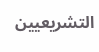التشريعيين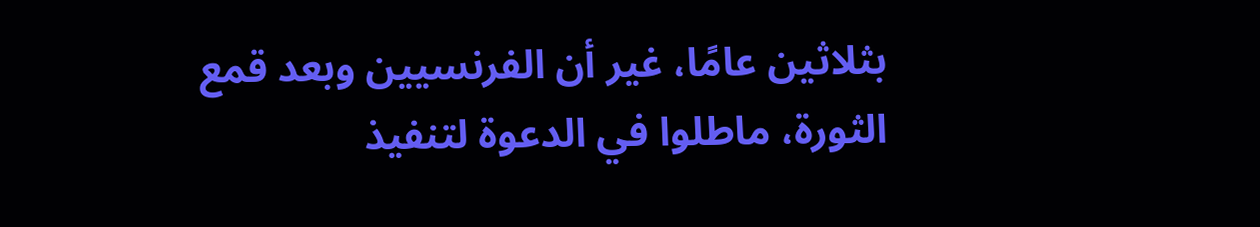بثلاثين عامًا، غير أن الفرنسيين وبعد قمع الثورة، ماطلوا في الدعوة لتنفيذ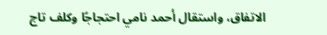الاتفاق، واستقال أحمد نامي احتجاجًا وكلف تاج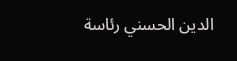الدين الحسني رئاسة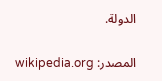الدولة.

المصدر: wikipedia.org